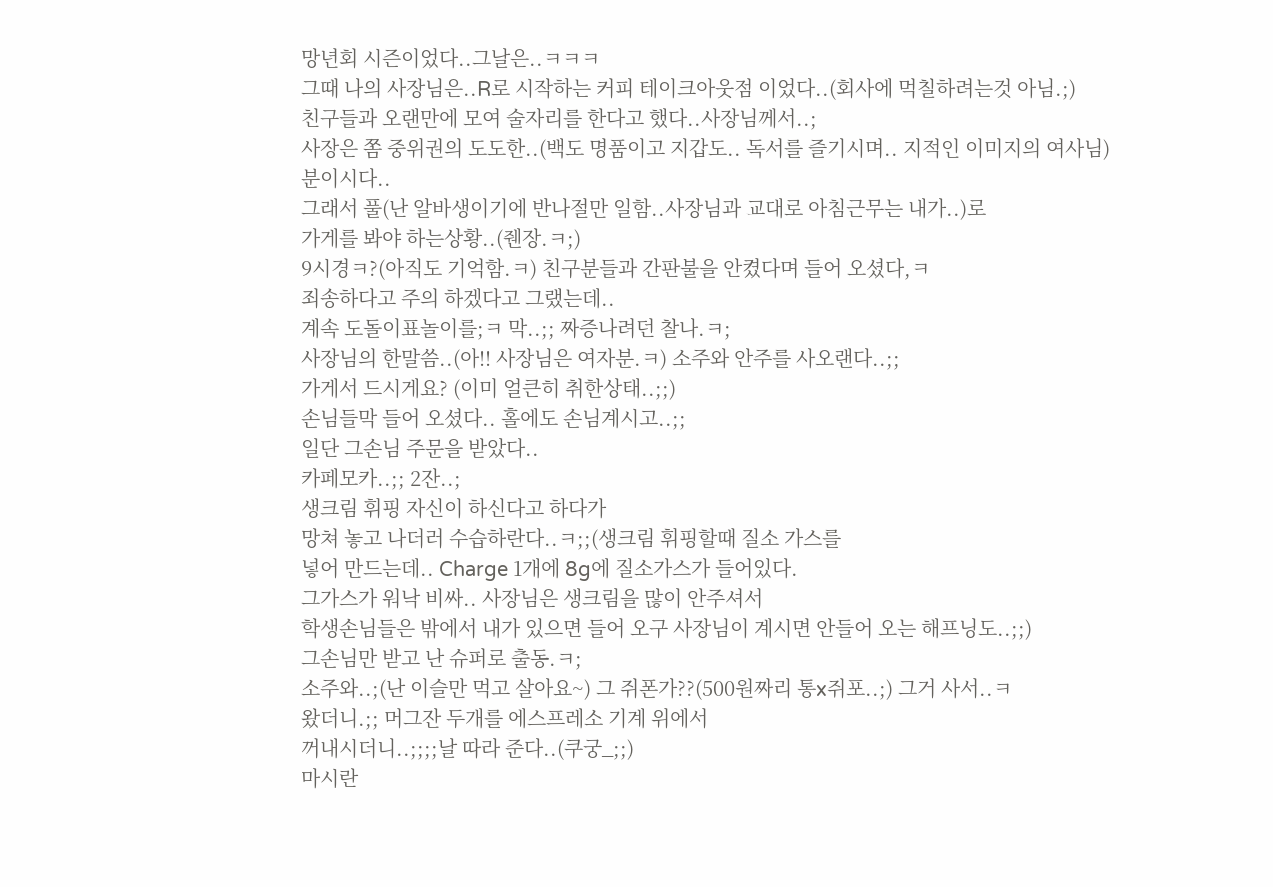망년회 시즌이었다..그날은..ㅋㅋㅋ
그때 나의 사장님은..R로 시작하는 커피 테이크아웃점 이었다..(회사에 먹칠하려는것 아님.;)
친구들과 오랜만에 모여 술자리를 한다고 했다..사장님께서..;
사장은 쫌 중위권의 도도한..(백도 명품이고 지갑도.. 독서를 즐기시며.. 지적인 이미지의 여사님)
분이시다..
그래서 풀(난 알바생이기에 반나절만 일함..사장님과 교대로 아침근무는 내가..)로
가게를 봐야 하는상황..(줸장.ㅋ;)
9시경ㅋ?(아직도 기억함.ㅋ) 친구분들과 간판불을 안켰다며 들어 오셨다,ㅋ
죄송하다고 주의 하겠다고 그랬는데..
계속 도돌이표놀이를;ㅋ 막..;; 짜증나려던 찰나.ㅋ;
사장님의 한말씀..(아!! 사장님은 여자분.ㅋ) 소주와 안주를 사오랜다..;;
가게서 드시게요? (이미 얼큰히 취한상태..;;)
손님들막 들어 오셨다.. 홀에도 손님계시고..;;
일단 그손님 주문을 받았다..
카페모카..;; 2잔..;
생크림 휘핑 자신이 하신다고 하다가
망쳐 놓고 나더러 수습하란다..ㅋ;;(생크림 휘핑할때 질소 가스를
넣어 만드는데.. Charge 1개에 8g에 질소가스가 들어있다.
그가스가 워낙 비싸.. 사장님은 생크림을 많이 안주셔서
학생손님들은 밖에서 내가 있으면 들어 오구 사장님이 계시면 안들어 오는 해프닝도..;;)
그손님만 받고 난 슈퍼로 출동.ㅋ;
소주와..;(난 이슬만 먹고 살아요~) 그 쥐폰가??(500원짜리 통x쥐포..;) 그거 사서..ㅋ
왔더니.;; 머그잔 두개를 에스프레소 기계 위에서
꺼내시더니..;;;;날 따라 준다..(쿠궁_;;)
마시란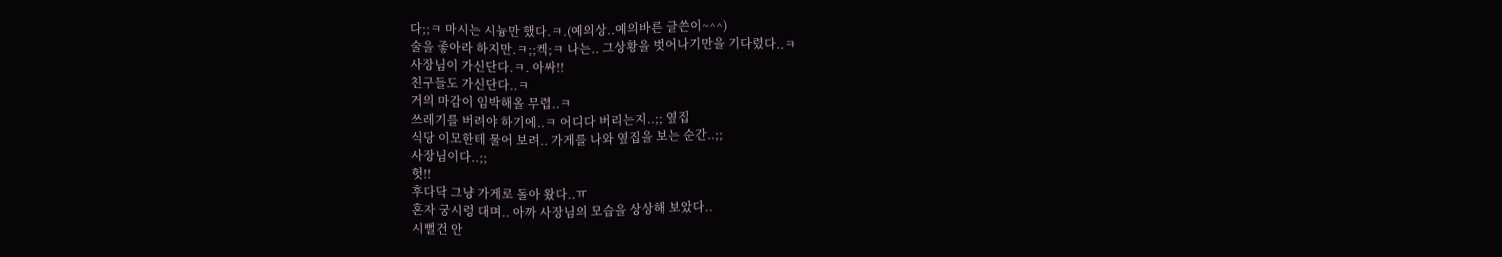다;;ㅋ 마시는 시늉만 했다.ㅋ.(예의상..예의바른 글쓴이~^^)
술을 좋아라 하지만.ㅋ;;켁;ㅋ 나는.. 그상황을 벗어나기만을 기다렸다..ㅋ
사장님이 가신단다.ㅋ. 아싸!!
친구들도 가신단다..ㅋ
거의 마감이 임박해올 무렵..ㅋ
쓰레기를 버려야 하기에..ㅋ 어디다 버리는지..;; 옆집
식당 이모한테 물어 보려.. 가게를 나와 옆집을 보는 순간..;;
사장님이다..;;
헛!!
후다닥 그냥 가게로 돌아 왔다..ㅠ
혼자 궁시렁 대며.. 아까 사장님의 모습을 상상해 보았다..
시뻘건 안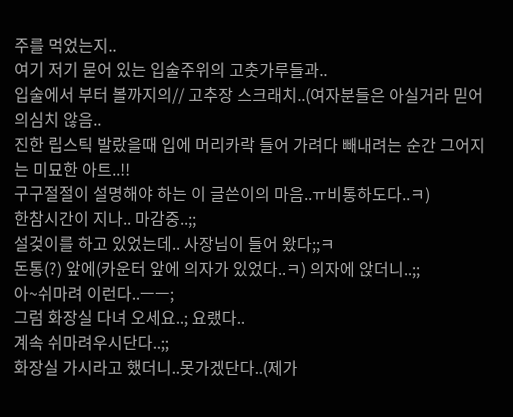주를 먹었는지..
여기 저기 묻어 있는 입술주위의 고춧가루들과..
입술에서 부터 볼까지의// 고추장 스크래치..(여자분들은 아실거라 믿어 의심치 않음..
진한 립스틱 발랐을때 입에 머리카락 들어 가려다 빼내려는 순간 그어지는 미묘한 아트..!!
구구절절이 설명해야 하는 이 글쓴이의 마음..ㅠ비통하도다..ㅋ)
한참시간이 지나.. 마감중..;;
설겆이를 하고 있었는데.. 사장님이 들어 왔다;;ㅋ
돈통(?) 앞에(카운터 앞에 의자가 있었다..ㅋ) 의자에 앉더니..;;
아~쉬마려 이런다..ㅡㅡ;
그럼 화장실 다녀 오세요..; 요랬다..
계속 쉬마려우시단다..;;
화장실 가시라고 했더니..못가겠단다..(제가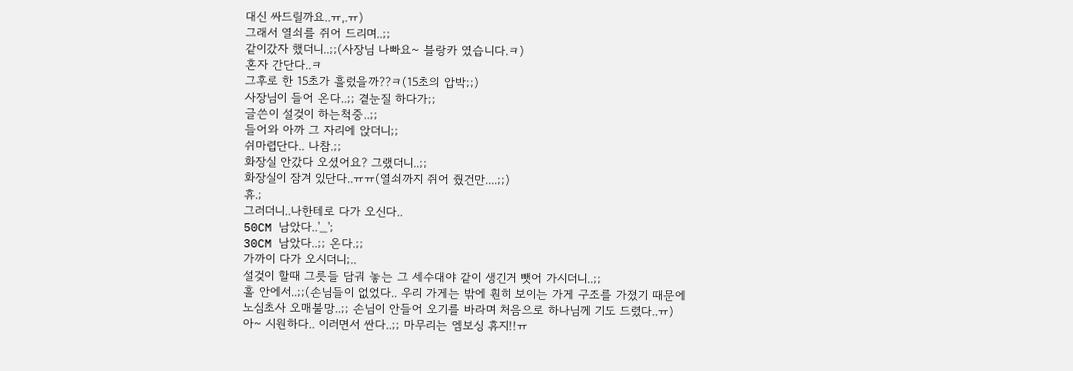대신 싸드릴까요..ㅠ,.ㅠ)
그래서 열쇠를 쥐어 드리며..;;
같이갔자 했더니..;;(사장님 나빠요~ 블랑카 였습니다.ㅋ)
혼자 간단다..ㅋ
그후로 한 15초가 흘렀을까??ㅋ(15초의 압박;;)
사장님이 들어 온다..;; 곁눈질 하다가;;
글쓴이 설겆이 하는척중..;;
들어와 아까 그 자리에 앉더니;;
쉬마렵단다.. 나참.;;
화장실 안갔다 오셨어요? 그랬더니..;;
화장실이 잠겨 있단다..ㅠㅠ(열쇠까지 쥐어 줬건만....;;)
휴.;
그러더니..나한테로 다가 오신다..
50CM 남았다..'_';
30CM 남았다..;; 온다.;;
가까이 다가 오시더니;..
설겆이 할때 그릇들 담궈 놓는 그 세수대야 같이 생긴거 뺏어 가시더니..;;
홀 안에서..;;(손님들이 없었다.. 우리 가게는 밖에 훤히 보이는 가게 구조를 가졌기 때문에
노심초사 오매불망..;; 손님이 안들어 오기를 바라며 처음으로 하나님께 기도 드렸다..ㅠ)
아~ 시원하다.. 이러면서 싼다..;; 마무리는 엠보싱 휴지!!ㅠ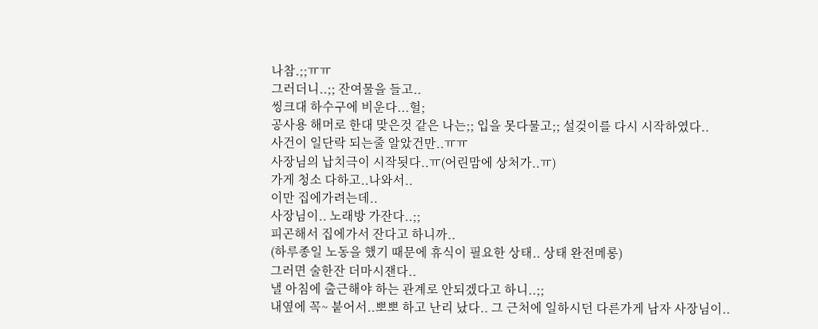나참.;;ㅠㅠ
그러더니..;; 잔여물을 들고..
씽크대 하수구에 비운다...헐;
공사용 해머로 한대 맞은것 같은 나는;; 입을 못다물고;; 설겆이를 다시 시작하였다..
사건이 일단락 되는줄 알았건만..ㅠㅠ
사장님의 납치극이 시작됫다..ㅠ(어린맘에 상처가..ㅠ)
가게 청소 다하고..나와서..
이만 집에가려는데..
사장님이.. 노래방 가잔다..;;
피곤해서 집에가서 잔다고 하니까..
(하루종일 노동을 했기 때문에 휴식이 필요한 상태.. 상태 완전메롱)
그러면 술한잔 더마시잰다..
낼 아침에 출근해야 하는 관계로 안되겠다고 하니..;;
내옆에 꼭~ 붙어서..뽀뽀 하고 난리 났다.. 그 근처에 일하시던 다른가게 남자 사장님이..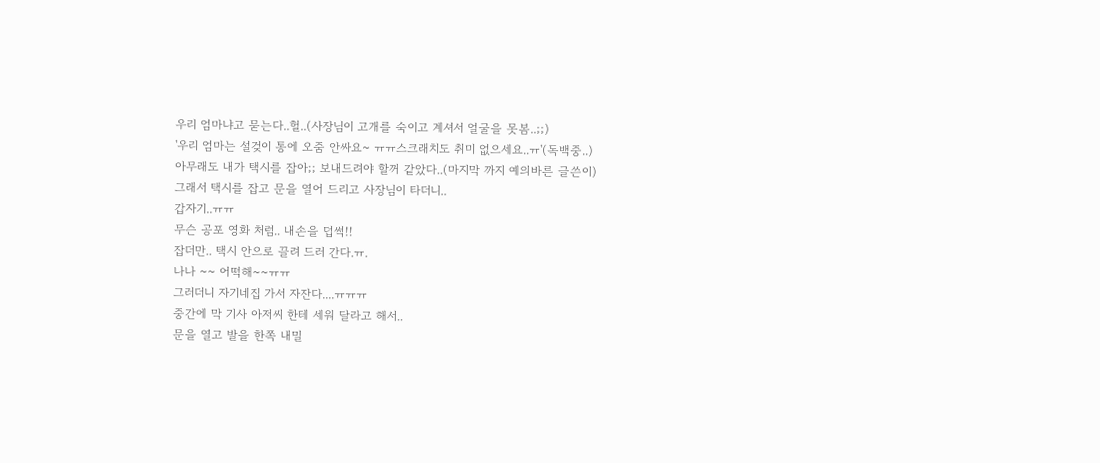우리 엄마냐고 묻는다..헐..(사장님이 고개를 숙이고 계셔서 얼굴을 못봄..;;)
'우리 엄마는 설겆이 통에 오줌 안싸요~ ㅠㅠ스크래치도 취미 없으세요..ㅠ'(독백중..)
아무래도 내가 택시를 잡아;; 보내드려야 할꺼 같았다..(마지막 까지 예의바른 글쓴이)
그래서 택시를 잡고 문을 열어 드리고 사장님이 타더니..
갑자기..ㅠㅠ
무슨 공포 영화 처럼.. 내손을 덥썩!!
잡더만.. 택시 안으로 끌려 드러 간다.ㅠ.
나나 ~~ 어떡해~~ㅠㅠ
그러더니 자기네집 가서 자잔다....ㅠㅠㅠ
중간에 막 기사 아저씨 한테 세워 달라고 해서..
문을 열고 발을 한쪽 내밀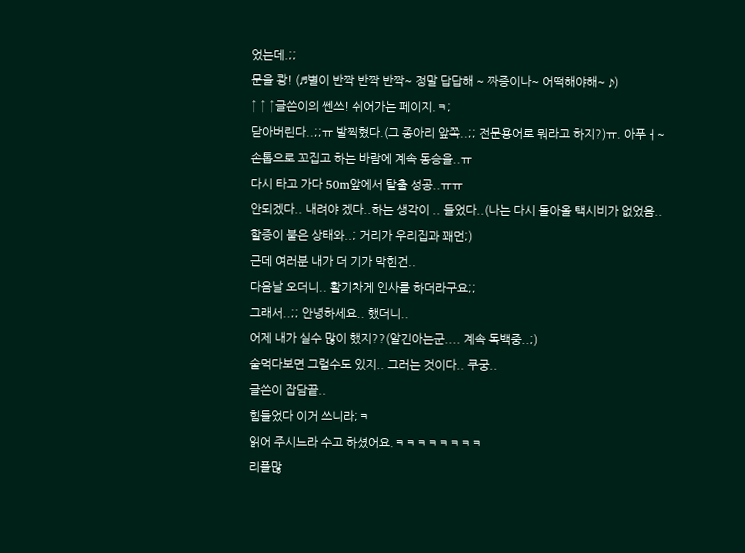었는데.;;
문을 쾅! (♬별이 반짝 반짝 반짝~ 정말 답답해 ~ 짜증이나~ 어떡해야해~ ♪)
↑ ↑ ↑글쓴이의 쎈쓰! 쉬어가는 페이지.ㅋ;
닫아버린다..;;ㅠ 발찍혔다.(그 종아리 앞쪽..;; 전문용어로 뭐라고 하지?)ㅠ. 아푸ㅓ~
손톱으로 꼬집고 하는 바람에 계속 동승을..ㅠ
다시 타고 가다 50m앞에서 탈출 성공..ㅠㅠ
안되겠다.. 내려야 겠다..하는 생각이 .. 들었다..(나는 다시 돌아올 택시비가 없었음..
할증이 붙은 상태와..; 거리가 우리집과 꽤먼;)
근데 여러분 내가 더 기가 막힌건..
다음날 오더니.. 활기차게 인사를 하더라구요;;
그래서..;; 안녕하세요.. 했더니..
어제 내가 실수 많이 했지??(알긴아는군.... 계속 독백중..;)
술먹다보면 그럴수도 있지.. 그러는 것이다.. 쿠궁..
글쓴이 잡담끝..
힘들었다 이거 쓰니라;ㅋ
읽어 주시느라 수고 하셨어요.ㅋㅋㅋㅋㅋㅋㅋㅋ
리플많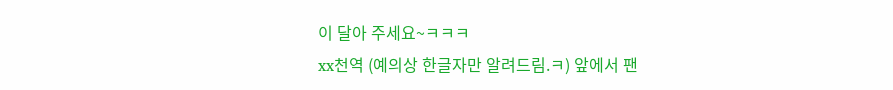이 달아 주세요~ㅋㅋㅋ
xx천역 (예의상 한글자만 알려드림.ㅋ) 앞에서 팬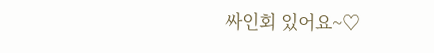싸인회 있어요~♡